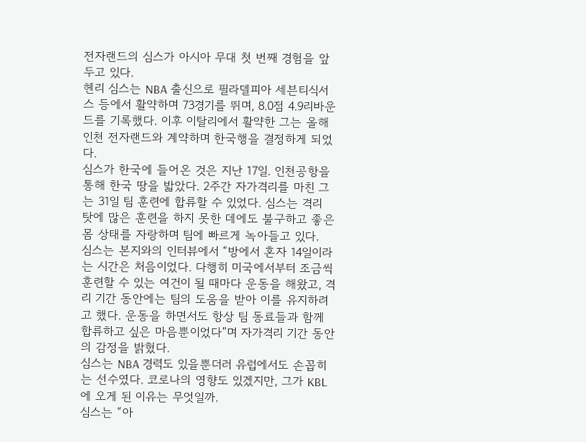전자랜드의 심스가 아시아 무대 첫 번째 경험을 앞두고 있다.
헨리 심스는 NBA 출신으로 필라델피아 세븐티식서스 등에서 활약하며 73경기를 뛰며, 8.0점 4.9리바운드를 기록했다. 이후 이탈리에서 활약한 그는 올해 인천 전자랜드와 계약하며 한국행을 결정하게 되었다.
심스가 한국에 들어온 것은 지난 17일. 인천공항을 통해 한국 땅을 밟았다. 2주간 자가격리를 마친 그는 31일 팀 훈련에 합류할 수 있었다. 심스는 격리 탓에 많은 훈련을 하지 못한 데에도 불구하고 좋은 몸 상태를 자랑하며 팀에 빠르게 녹아들고 있다.
심스는 본지와의 인터뷰에서 “방에서 혼자 14일이라는 시간은 처음이었다. 다행히 미국에서부터 조금씩 훈련할 수 있는 여건이 될 때마다 운동을 해왔고, 격리 기간 동안에는 팀의 도움을 받아 이를 유지하려고 했다. 운동을 하면서도 항상 팀 동료들과 함께 합류하고 싶은 마음뿐이었다”며 자가격리 기간 동안의 감정을 밝혔다.
심스는 NBA 경력도 있을뿐더러 유럽에서도 손꼽히는 선수였다. 코로나의 영향도 있겠지만, 그가 KBL에 오게 된 이유는 무엇일까.
심스는 “아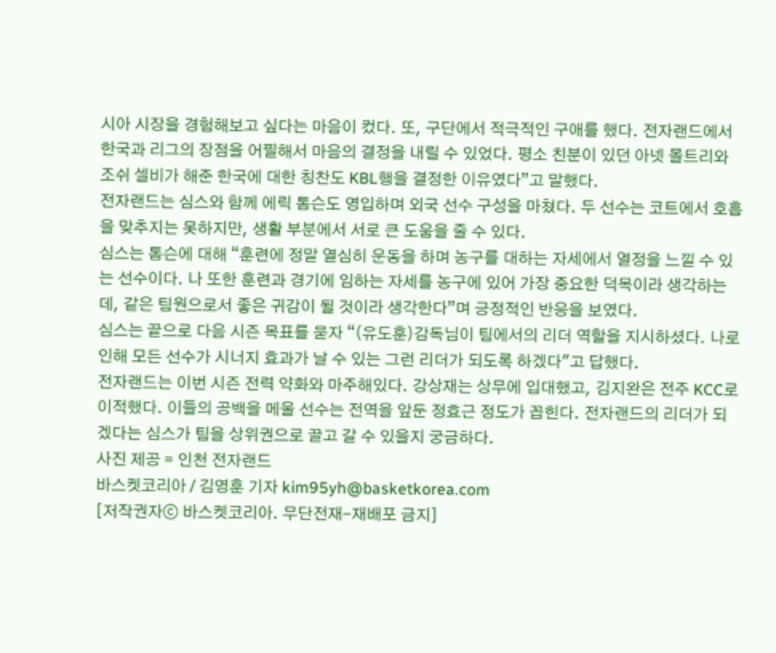시아 시장을 경험해보고 싶다는 마음이 컸다. 또, 구단에서 적극적인 구애를 했다. 전자랜드에서 한국과 리그의 장점을 어필해서 마음의 결정을 내릴 수 있었다. 평소 친분이 있던 아넷 몰트리와 조쉬 셀비가 해준 한국에 대한 칭찬도 KBL행을 결정한 이유였다”고 말했다.
전자랜드는 심스와 함께 에릭 톰슨도 영입하며 외국 선수 구성을 마쳤다. 두 선수는 코트에서 호흡을 맞추지는 못하지만, 생활 부분에서 서로 큰 도움을 줄 수 있다.
심스는 톰슨에 대해 “훈련에 정말 열심히 운동을 하며 농구를 대하는 자세에서 열정을 느낄 수 있는 선수이다. 나 또한 훈련과 경기에 임하는 자세를 농구에 있어 가장 중요한 덕목이라 생각하는데, 같은 팀원으로서 좋은 귀감이 될 것이라 생각한다”며 긍정적인 반응을 보였다.
심스는 끝으로 다음 시즌 목표를 묻자 “(유도훈)감독님이 팀에서의 리더 역할을 지시하셨다. 나로 인해 모든 선수가 시너지 효과가 날 수 있는 그런 리더가 되도록 하겠다"고 답했다.
전자랜드는 이번 시즌 전력 약화와 마주해있다. 강상재는 상무에 입대했고, 김지완은 전주 KCC로 이적했다. 이들의 공백을 메울 선수는 전역을 앞둔 정효근 정도가 꼽힌다. 전자랜드의 리더가 되겠다는 심스가 팀을 상위권으로 끌고 갈 수 있을지 궁금하다.
사진 제공 = 인천 전자랜드
바스켓코리아 / 김영훈 기자 kim95yh@basketkorea.com
[저작권자ⓒ 바스켓코리아. 무단전재-재배포 금지]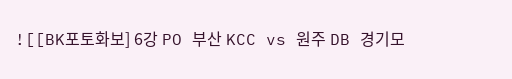![[BK포토화보] 6강 PO 부산 KCC vs 원주 DB 경기모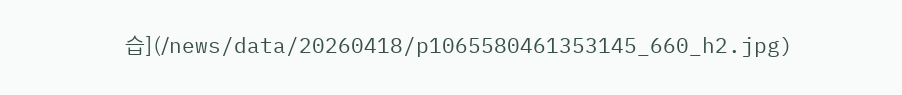습](/news/data/20260418/p1065580461353145_660_h2.jpg)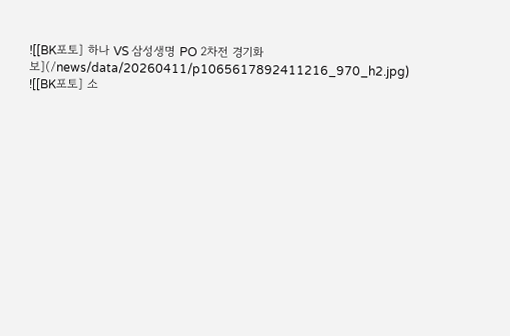![[BK포토] 하나 VS 삼성생명 PO 2차전 경기화보](/news/data/20260411/p1065617892411216_970_h2.jpg)
![[BK포토] 소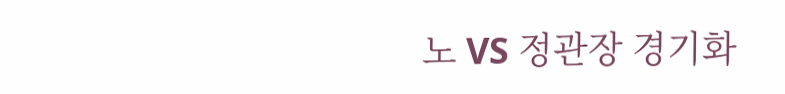노 VS 정관장 경기화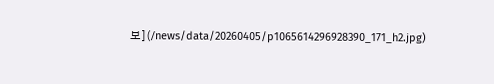보](/news/data/20260405/p1065614296928390_171_h2.jpg)